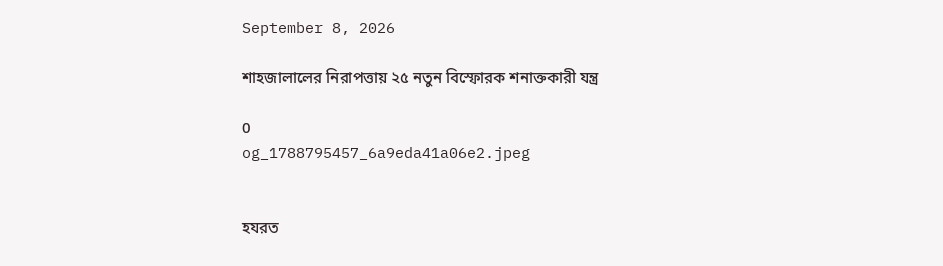September 8, 2026

শাহজালালের নিরাপত্তায় ২৫ নতুন বিস্ফোরক শনাক্তকারী যন্ত্র

0
og_1788795457_6a9eda41a06e2.jpeg


হযরত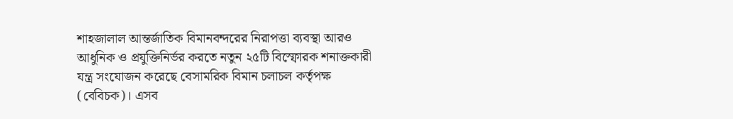শাহজালাল আন্তর্জাতিক বিমানবন্দরের নিরাপত্তা ব্যবস্থা আরও আধুনিক ও প্রযুক্তিনির্ভর করতে নতুন ২৫টি বিস্ফোরক শনাক্তকারী যন্ত্র সংযোজন করেছে বেসামরিক বিমান চলাচল কর্তৃপক্ষ (বেবিচক)। এসব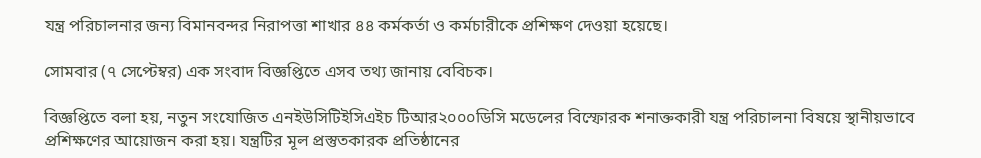যন্ত্র পরিচালনার জন্য বিমানবন্দর নিরাপত্তা শাখার ৪৪ কর্মকর্তা ও কর্মচারীকে প্রশিক্ষণ দেওয়া হয়েছে।

সোমবার (৭ সেপ্টেম্বর) এক সংবাদ বিজ্ঞপ্তিতে এসব তথ্য জানায় বেবিচক।

বিজ্ঞপ্তিতে বলা হয়, নতুন সংযোজিত এনইউসিটিইসিএইচ টিআর২০০০ডিসি মডেলের বিস্ফোরক শনাক্তকারী যন্ত্র পরিচালনা বিষয়ে স্থানীয়ভাবে প্রশিক্ষণের আয়োজন করা হয়। যন্ত্রটির মূল প্রস্তুতকারক প্রতিষ্ঠানের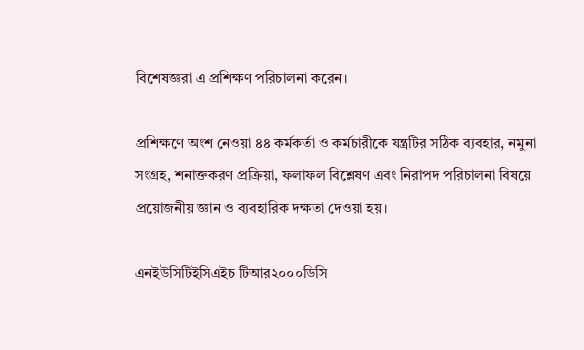বিশেষজ্ঞরা এ প্রশিক্ষণ পরিচালনা করেন।

প্রশিক্ষণে অংশ নেওয়া ৪৪ কর্মকর্তা ও কর্মচারীকে যন্ত্রটির সঠিক ব্যবহার, নমুনা সংগ্রহ, শনাক্তকরণ প্রক্রিয়া, ফলাফল বিশ্লেষণ এবং নিরাপদ পরিচালনা বিষয়ে প্রয়োজনীয় জ্ঞান ও ব্যবহারিক দক্ষতা দেওয়া হয়।

এনইউসিটিইসিএইচ টিআর২০০০ডিসি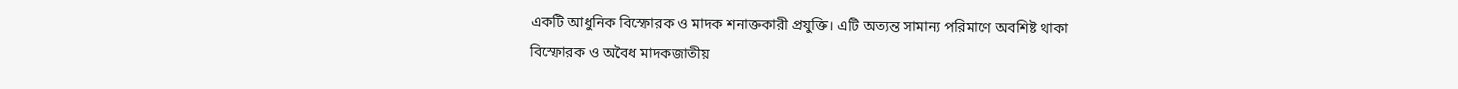একটি আধুনিক বিস্ফোরক ও মাদক শনাক্তকারী প্রযুক্তি। এটি অত্যন্ত সামান্য পরিমাণে অবশিষ্ট থাকা বিস্ফোরক ও অবৈধ মাদকজাতীয়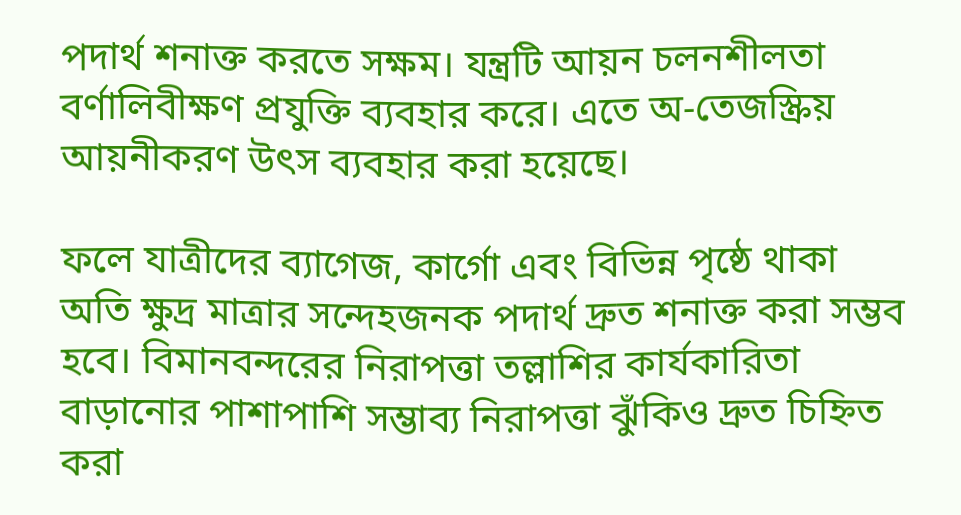পদার্থ শনাক্ত করতে সক্ষম। যন্ত্রটি আয়ন চলনশীলতা বর্ণালিবীক্ষণ প্রযুক্তি ব্যবহার করে। এতে অ-তেজস্ক্রিয় আয়নীকরণ উৎস ব্যবহার করা হয়েছে।

ফলে যাত্রীদের ব্যাগেজ, কার্গো এবং বিভিন্ন পৃষ্ঠে থাকা অতি ক্ষুদ্র মাত্রার সন্দেহজনক পদার্থ দ্রুত শনাক্ত করা সম্ভব হবে। বিমানবন্দরের নিরাপত্তা তল্লাশির কার্যকারিতা বাড়ানোর পাশাপাশি সম্ভাব্য নিরাপত্তা ঝুঁকিও দ্রুত চিহ্নিত করা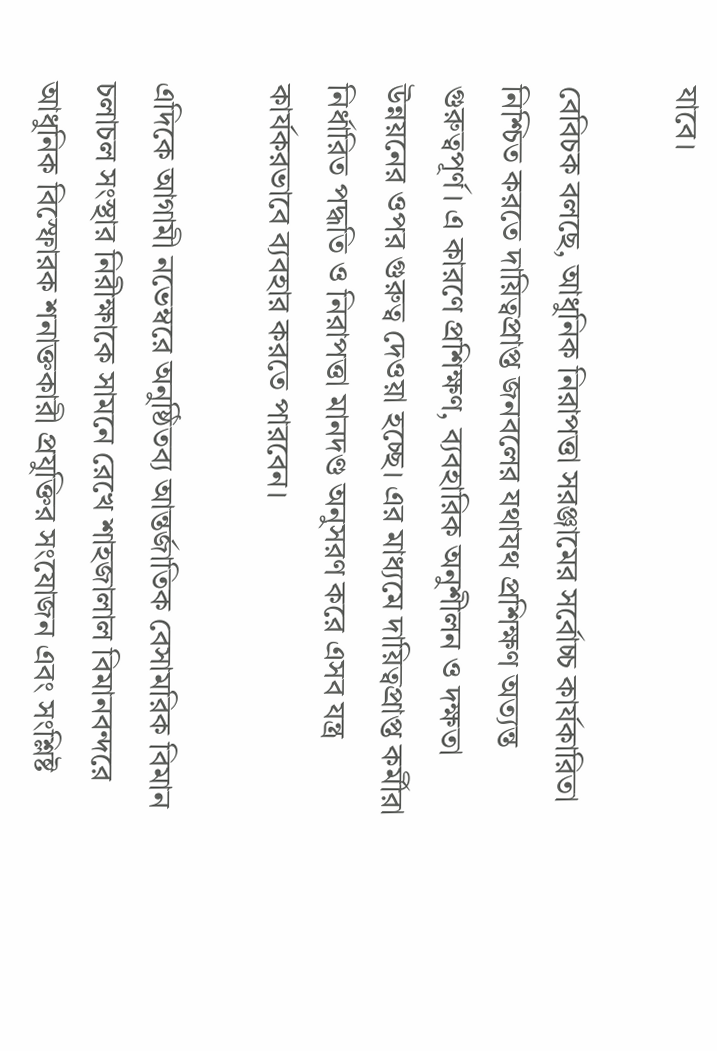যাবে।

বেবিচক বলছে, আধুনিক নিরাপত্তা সরঞ্জামের সর্বোচ্চ কার্যকারিতা নিশ্চিত করতে দায়িত্বপ্রাপ্ত জনবলের যথাযথ প্রশিক্ষণ অত্যন্ত গুরুত্বপূর্ণ। এ কারণে প্রশিক্ষণ, ব্যবহারিক অনুশীলন ও দক্ষতা উন্নয়নের ওপর গুরুত্ব দেওয়া হচ্ছে। এর মাধ্যমে দায়িত্বপ্রাপ্ত কর্মীরা নির্ধারিত পদ্ধতি ও নিরাপত্তা মানদণ্ড অনুসরণ করে এসব যন্ত্র কার্যকরভাবে ব্যবহার করতে পারবেন।

এদিকে আগামী নভেম্বরে অনুষ্ঠিতব্য আন্তর্জাতিক বেসামরিক বিমান চলাচল সংস্থার নিরীক্ষাকে সামনে রেখে শাহজালাল বিমানবন্দরে আধুনিক বিস্ফোরক শনাক্তকারী প্রযুক্তির সংযোজন এবং সংশ্লিষ্ট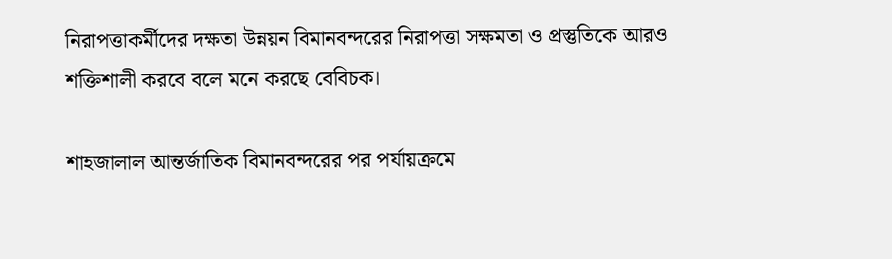নিরাপত্তাকর্মীদের দক্ষতা উন্নয়ন বিমানবন্দরের নিরাপত্তা সক্ষমতা ও প্রস্তুতিকে আরও শক্তিশালী করবে বলে মনে করছে বেবিচক।

শাহজালাল আন্তর্জাতিক বিমানবন্দরের পর পর্যায়ক্রমে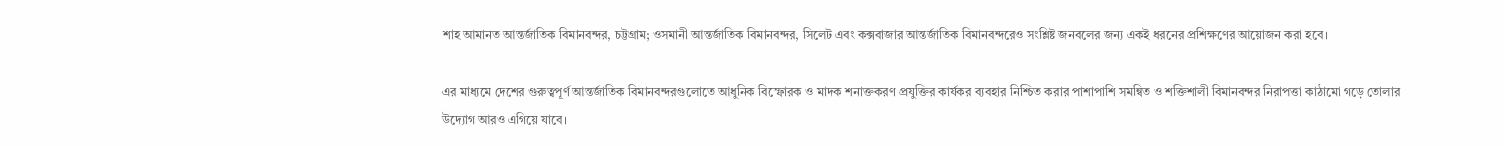শাহ আমানত আন্তর্জাতিক বিমানবন্দর, চট্টগ্রাম; ওসমানী আন্তর্জাতিক বিমানবন্দর, সিলেট এবং কক্সবাজার আন্তর্জাতিক বিমানবন্দরেও সংশ্লিষ্ট জনবলের জন্য একই ধরনের প্রশিক্ষণের আয়োজন করা হবে।

এর মাধ্যমে দেশের গুরুত্বপূর্ণ আন্তর্জাতিক বিমানবন্দরগুলোতে আধুনিক বিস্ফোরক ও মাদক শনাক্তকরণ প্রযুক্তির কার্যকর ব্যবহার নিশ্চিত করার পাশাপাশি সমন্বিত ও শক্তিশালী বিমানবন্দর নিরাপত্তা কাঠামো গড়ে তোলার উদ্যোগ আরও এগিয়ে যাবে।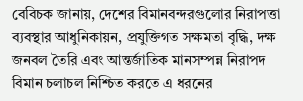বেবিচক জানায়, দেশের বিমানবন্দরগুলোর নিরাপত্তা ব্যবস্থার আধুনিকায়ন, প্রযুক্তিগত সক্ষমতা বৃদ্ধি, দক্ষ জনবল তৈরি এবং আন্তর্জাতিক মানসম্পন্ন নিরাপদ বিমান চলাচল নিশ্চিত করতে এ ধরনের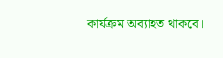কার্যক্রম অব্যাহত থাকবে।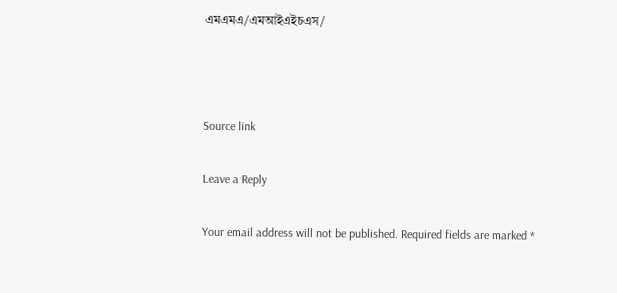এমএমএ/এমআইএইচএস/



Source link

Leave a Reply

Your email address will not be published. Required fields are marked *